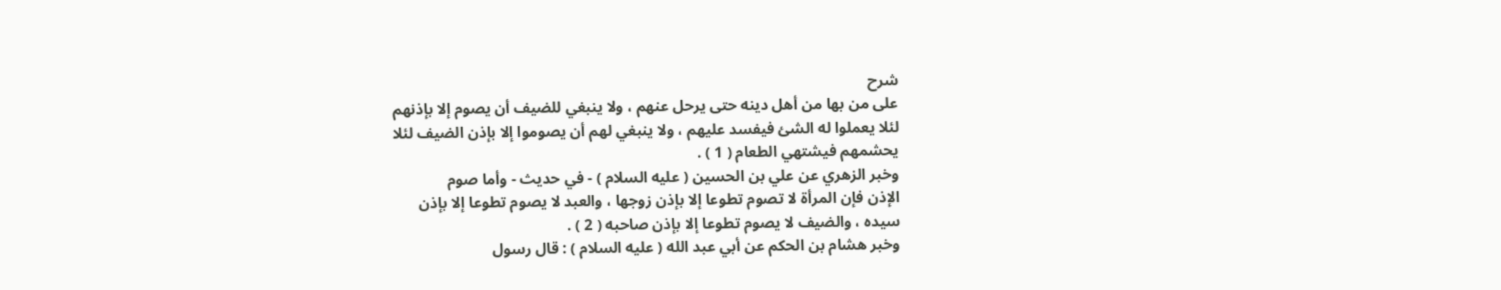شرح
على من بها من أهل دينه حتى يرحل عنهم ، ولا ينبغي للضيف أن يصوم إلا بإذنهم
لئلا يعملوا له الشئ فيفسد عليهم ، ولا ينبغي لهم أن يصوموا إلا بإذن الضيف لئلا
يحشمهم فيشتهي الطعام ( 1 ) .
وخبر الزهري عن علي بن الحسين ( عليه السلام ) - في حديث - وأما صوم
الإذن فإن المرأة لا تصوم تطوعا إلا بإذن زوجها ، والعبد لا يصوم تطوعا إلا بإذن
سيده ، والضيف لا يصوم تطوعا إلا بإذن صاحبه ( 2 ) .
وخبر هشام بن الحكم عن أبي عبد الله ( عليه السلام ) : قال رسول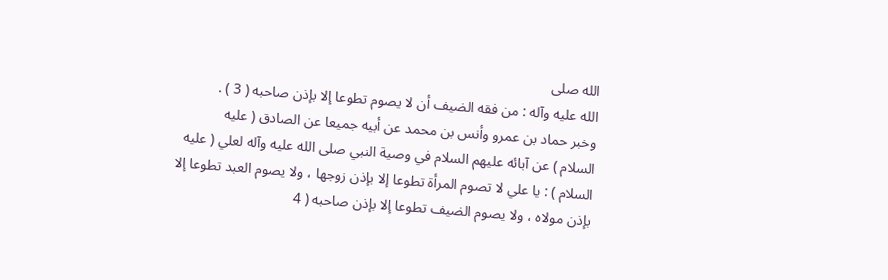الله صلى
الله عليه وآله : من فقه الضيف أن لا يصوم تطوعا إلا بإذن صاحبه ( 3 ) .
وخبر حماد بن عمرو وأنس بن محمد عن أبيه جميعا عن الصادق ( عليه
السلام ) عن آبائه عليهم السلام في وصية النبي صلى الله عليه وآله لعلي ( عليه
السلام ) : يا علي لا تصوم المرأة تطوعا إلا بإذن زوجها ، ولا يصوم العبد تطوعا إلا
بإذن مولاه ، ولا يصوم الضيف تطوعا إلا بإذن صاحبه ( 4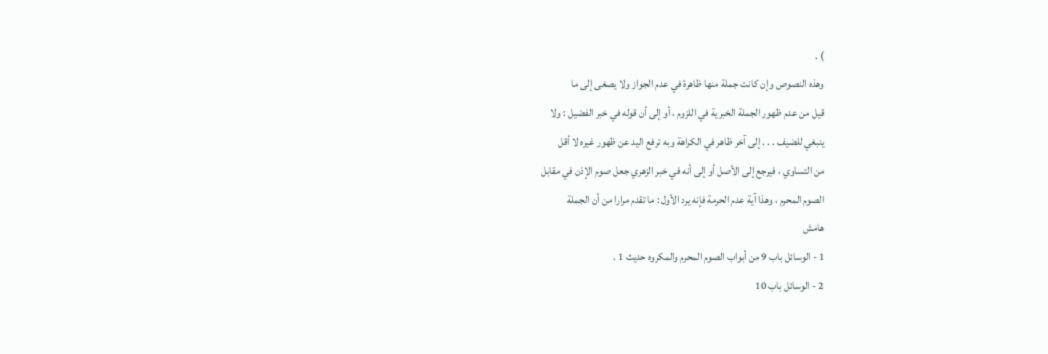) .
وهذه النصوص وإن كانت جملة منها ظاهرة في عدم الجواز ولا يصغى إلى ما
قيل من عدم ظهور الجملة الخبرية في اللزوم ، أو إلى أن قوله في خبر الفضيل : ولا
ينبغي للضيف . . . إلى آخر ظاهر في الكراهة وبه ترفع اليد عن ظهور غيره لا أقل
من التساوي ، فيرجع إلى الأصل أو إلى أنه في خبر الزهري جعل صوم الإذن في مقابل
الصوم المحرم ، وهذا آية عدم الحرمة فإنه يرد الأول : ما تقدم مرارا من أن الجملة
هامش
1 - الوسائل باب 9 من أبواب الصوم المحرم والمكروه حديث 1 .
2 - الوسائل باب 10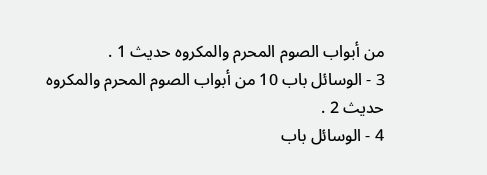من أبواب الصوم المحرم والمكروه حديث 1 .
3 - الوسائل باب 10 من أبواب الصوم المحرم والمكروه حديث 2 .
4 - الوسائل باب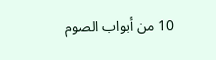10 من أبواب الصوم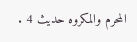المحرم والمكروه حديث 4 .